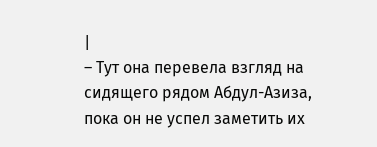|
– Тут она перевела взгляд на сидящего рядом Абдул-Азиза, пока он не успел заметить их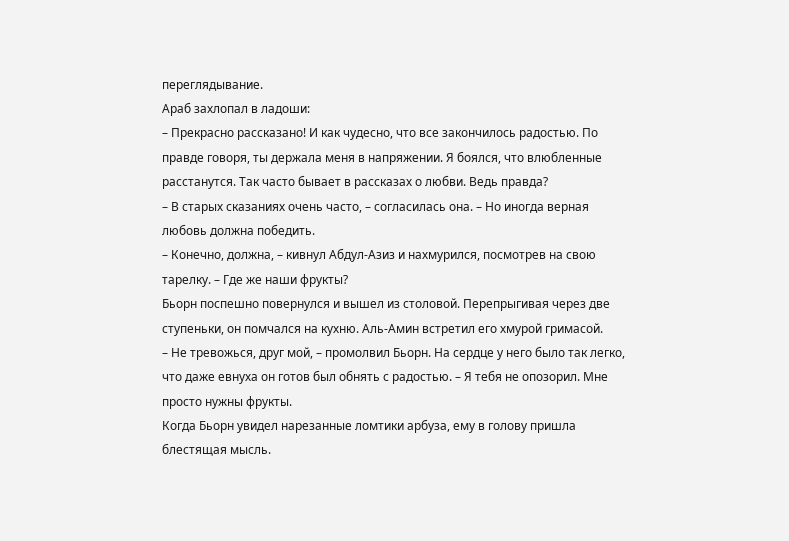переглядывание.
Араб захлопал в ладоши:
– Прекрасно рассказано! И как чудесно, что все закончилось радостью. По правде говоря, ты держала меня в напряжении. Я боялся, что влюбленные расстанутся. Так часто бывает в рассказах о любви. Ведь правда?
– В старых сказаниях очень часто, – согласилась она. – Но иногда верная любовь должна победить.
– Конечно, должна, – кивнул Абдул-Азиз и нахмурился, посмотрев на свою тарелку. – Где же наши фрукты?
Бьорн поспешно повернулся и вышел из столовой. Перепрыгивая через две ступеньки, он помчался на кухню. Аль-Амин встретил его хмурой гримасой.
– Не тревожься, друг мой, – промолвил Бьорн. На сердце у него было так легко, что даже евнуха он готов был обнять с радостью. – Я тебя не опозорил. Мне просто нужны фрукты.
Когда Бьорн увидел нарезанные ломтики арбуза, ему в голову пришла блестящая мысль.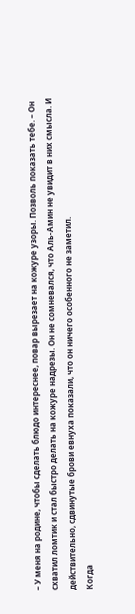– У меня на родине, чтобы сделать блюдо интереснее, повар вырезает на кожуре узоры. Позволь показать тебе. – Он схватил ломтик и стал быстро делать на кожуре надрезы. Он не сомневался, что Аль-Амин не увидит в них смысла. И действительно, сдвинутые брови евнуха показали, что он ничего особенного не заметил.
Когда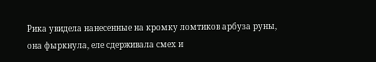Рика увидела нанесенные на кромку ломтиков арбуза руны, она фыркнула, еле сдерживала смех и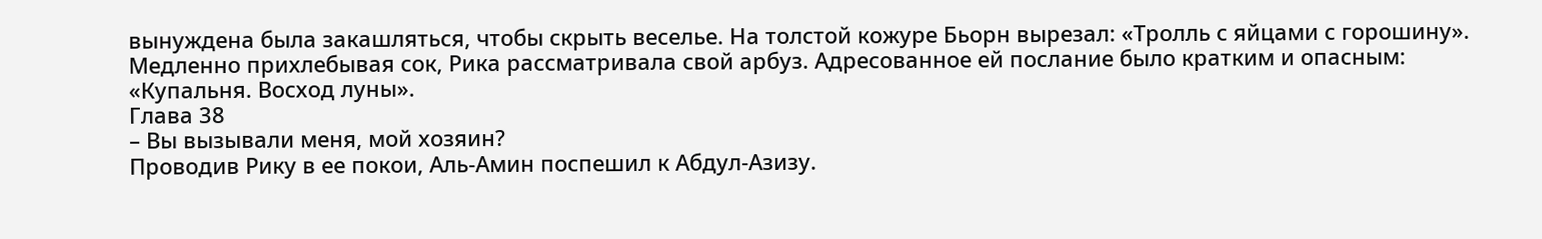вынуждена была закашляться, чтобы скрыть веселье. На толстой кожуре Бьорн вырезал: «Тролль с яйцами с горошину».
Медленно прихлебывая сок, Рика рассматривала свой арбуз. Адресованное ей послание было кратким и опасным: «Купальня. Восход луны».
Глава 38
– Вы вызывали меня, мой хозяин?
Проводив Рику в ее покои, Аль-Амин поспешил к Абдул-Азизу.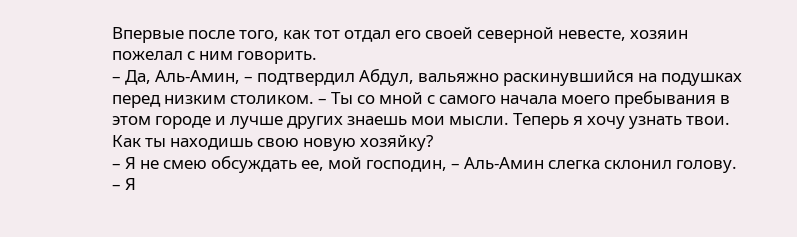Впервые после того, как тот отдал его своей северной невесте, хозяин пожелал с ним говорить.
– Да, Аль-Амин, – подтвердил Абдул, вальяжно раскинувшийся на подушках перед низким столиком. – Ты со мной с самого начала моего пребывания в этом городе и лучше других знаешь мои мысли. Теперь я хочу узнать твои. Как ты находишь свою новую хозяйку?
– Я не смею обсуждать ее, мой господин, – Аль-Амин слегка склонил голову.
– Я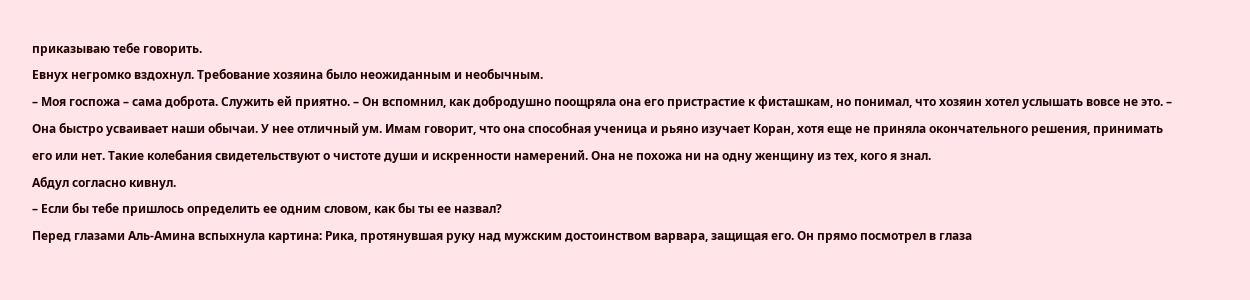приказываю тебе говорить.
Евнух негромко вздохнул. Требование хозяина было неожиданным и необычным.
– Моя госпожа – сама доброта. Служить ей приятно. – Он вспомнил, как добродушно поощряла она его пристрастие к фисташкам, но понимал, что хозяин хотел услышать вовсе не это. – Она быстро усваивает наши обычаи. У нее отличный ум. Имам говорит, что она способная ученица и рьяно изучает Коран, хотя еще не приняла окончательного решения, принимать его или нет. Такие колебания свидетельствуют о чистоте души и искренности намерений. Она не похожа ни на одну женщину из тех, кого я знал.
Абдул согласно кивнул.
– Если бы тебе пришлось определить ее одним словом, как бы ты ее назвал?
Перед глазами Аль-Амина вспыхнула картина: Рика, протянувшая руку над мужским достоинством варвара, защищая его. Он прямо посмотрел в глаза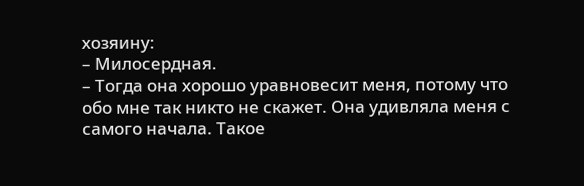хозяину:
– Милосердная.
– Тогда она хорошо уравновесит меня, потому что обо мне так никто не скажет. Она удивляла меня с самого начала. Такое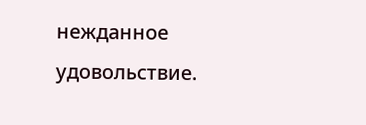нежданное удовольствие.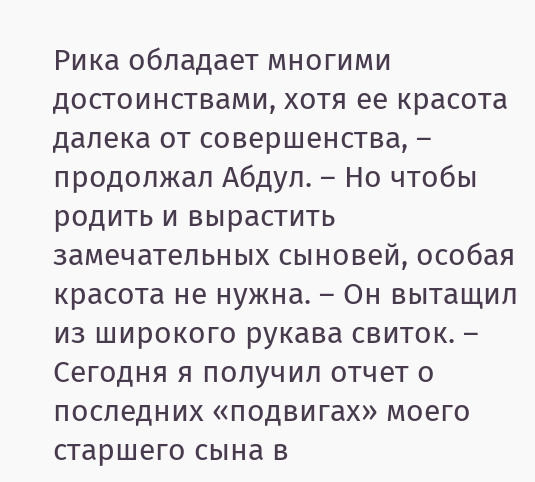Рика обладает многими достоинствами, хотя ее красота далека от совершенства, – продолжал Абдул. – Но чтобы родить и вырастить замечательных сыновей, особая красота не нужна. – Он вытащил из широкого рукава свиток. – Сегодня я получил отчет о последних «подвигах» моего старшего сына в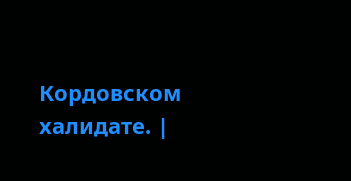Кордовском халидате. |